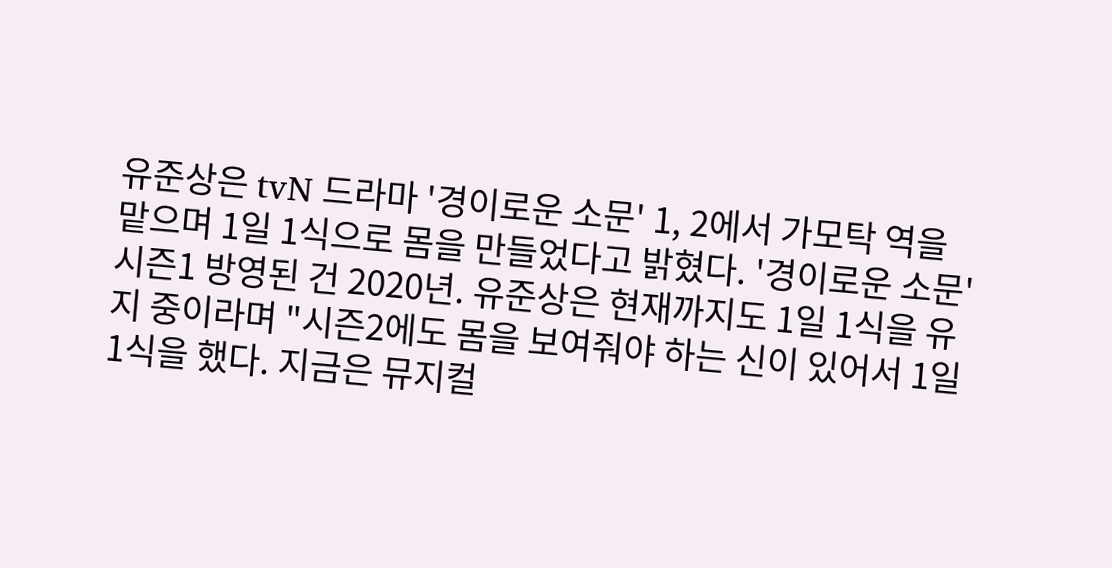유준상은 tvN 드라마 '경이로운 소문' 1, 2에서 가모탁 역을 맡으며 1일 1식으로 몸을 만들었다고 밝혔다. '경이로운 소문' 시즌1 방영된 건 2020년. 유준상은 현재까지도 1일 1식을 유지 중이라며 "시즌2에도 몸을 보여줘야 하는 신이 있어서 1일 1식을 했다. 지금은 뮤지컬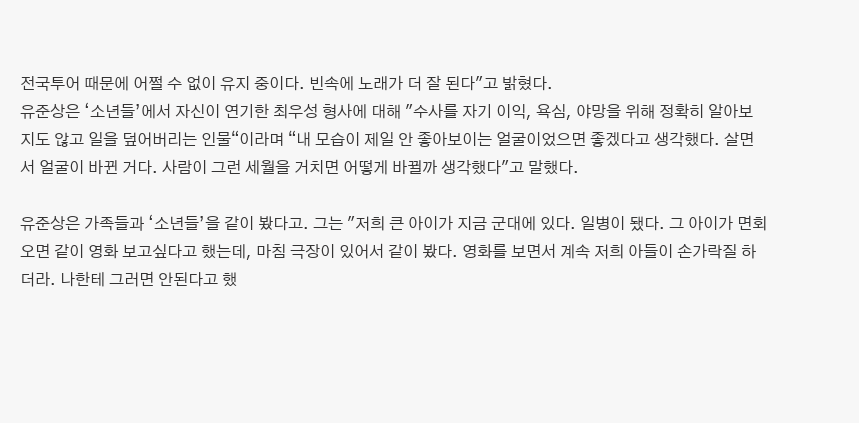전국투어 때문에 어쩔 수 없이 유지 중이다. 빈속에 노래가 더 잘 된다"고 밝혔다.
유준상은 ‘소년들’에서 자신이 연기한 최우성 형사에 대해 "수사를 자기 이익, 욕심, 야망을 위해 정확히 알아보지도 않고 일을 덮어버리는 인물“이라며 “내 모습이 제일 안 좋아보이는 얼굴이었으면 좋겠다고 생각했다. 살면서 얼굴이 바뀐 거다. 사람이 그런 세월을 거치면 어떻게 바뀔까 생각했다"고 말했다.

유준상은 가족들과 ‘소년들’을 같이 봤다고. 그는 "저희 큰 아이가 지금 군대에 있다. 일병이 됐다. 그 아이가 면회 오면 같이 영화 보고싶다고 했는데, 마침 극장이 있어서 같이 봤다. 영화를 보면서 계속 저희 아들이 손가락질 하더라. 나한테 그러면 안된다고 했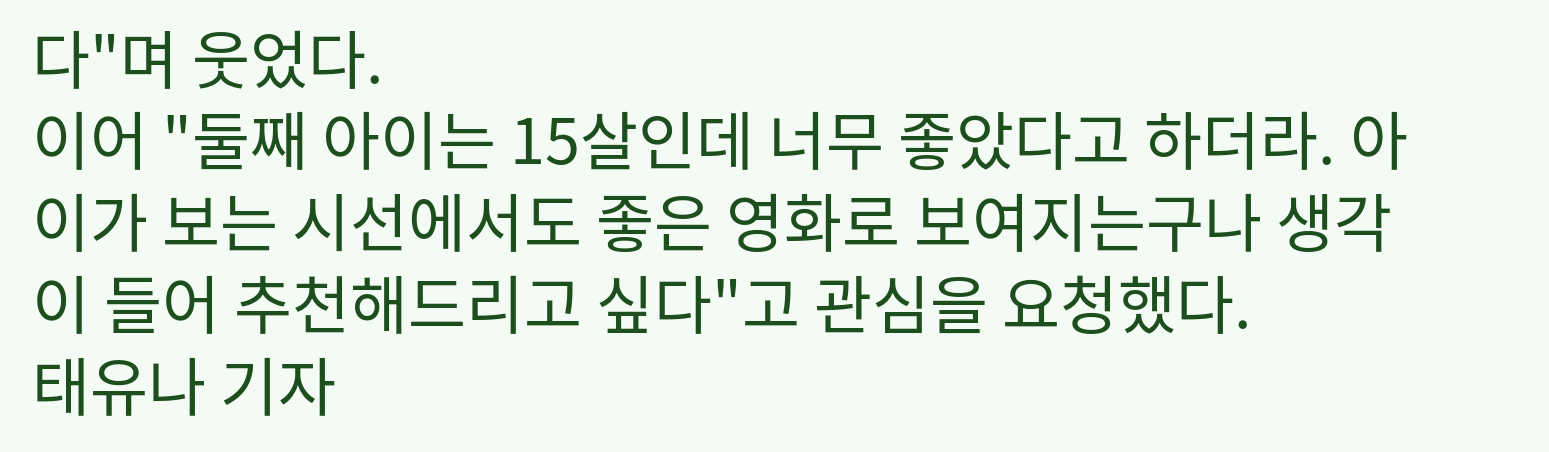다"며 웃었다.
이어 "둘째 아이는 15살인데 너무 좋았다고 하더라. 아이가 보는 시선에서도 좋은 영화로 보여지는구나 생각이 들어 추천해드리고 싶다"고 관심을 요청했다.
태유나 기자